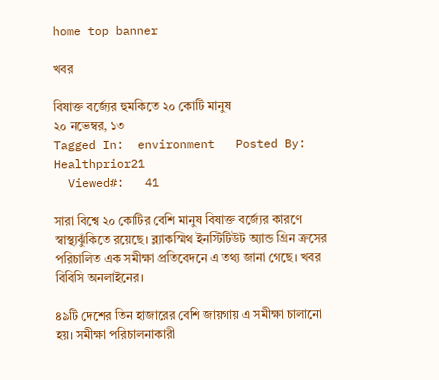home top banner

খবর

বিষাক্ত বর্জ্যের হুমকিতে ২০ কোটি মানুষ
২০ নভেম্বর, ১৩
Tagged In:  environment   Posted By:   Healthprior21
  Viewed#:   41

সারা বিশ্বে ২০ কোটির বেশি মানুষ বিষাক্ত বর্জ্যের কারণে স্বাস্থ্যঝুঁকিতে রয়েছে। ব্ল্যাকস্মিথ ইনস্টিটিউট অ্যান্ড গ্রিন ক্রসের পরিচালিত এক সমীক্ষা প্রতিবেদনে এ তথ্য জানা গেছে। খবর বিবিসি অনলাইনের।

৪৯টি দেশের তিন হাজারের বেশি জায়গায় এ সমীক্ষা চালানো হয়। সমীক্ষা পরিচালনাকারী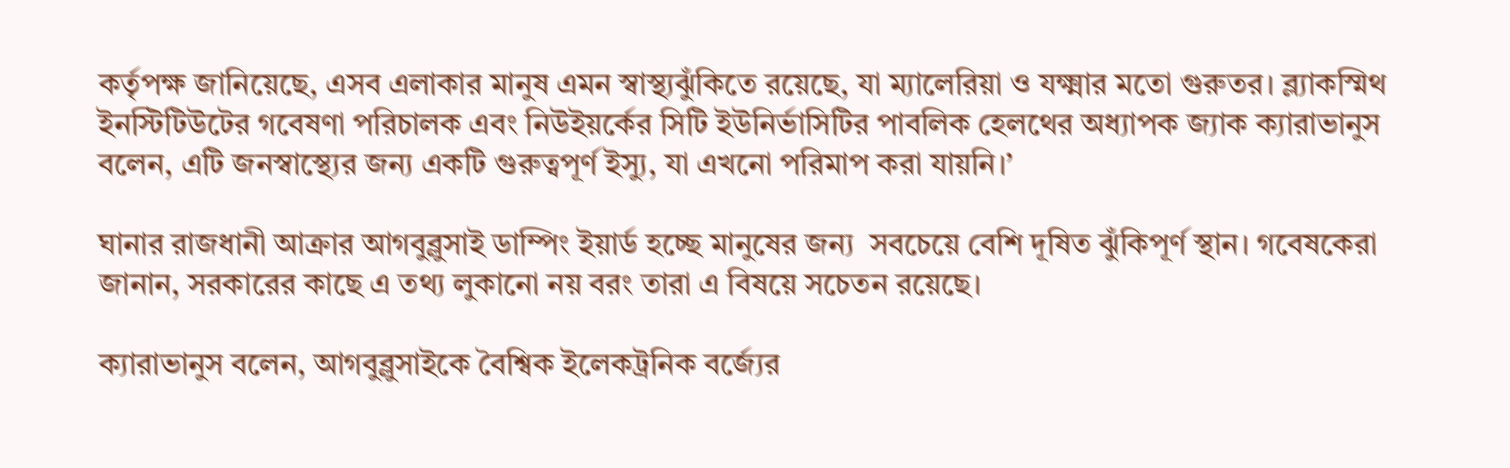কর্তৃপক্ষ জানিয়েছে, এসব এলাকার মানুষ এমন স্বাস্থ্যঝুঁকিতে রয়েছে, যা ম্যালেরিয়া ও যক্ষ্মার মতো গুরুতর। ব্ল্যাকস্মিথ ইনস্টিটিউটের গবেষণা পরিচালক এবং নিউইয়র্কের সিটি ইউনির্ভাসিটির পাবলিক হেলথের অধ্যাপক জ্যাক ক্যারাভানুস বলেন, এটি জনস্বাস্থ্যের জন্য একটি গুরুত্বপূর্ণ ইস্যু, যা এখনো পরিমাপ করা যায়নি।’

ঘানার রাজধানী আক্রার আগবুব্লুসাই ডাম্পিং ইয়ার্ড হচ্ছে মানুষের জন্য  সবচেয়ে বেশি দূষিত ঝুঁকিপূর্ণ স্থান। গবেষকেরা জানান, সরকারের কাছে এ তথ্য লুকানো নয় বরং তারা এ বিষয়ে সচেতন রয়েছে।

ক্যারাভানুস বলেন, আগবুব্লুসাইকে বৈশ্বিক ইলেকট্রনিক বর্জ্যের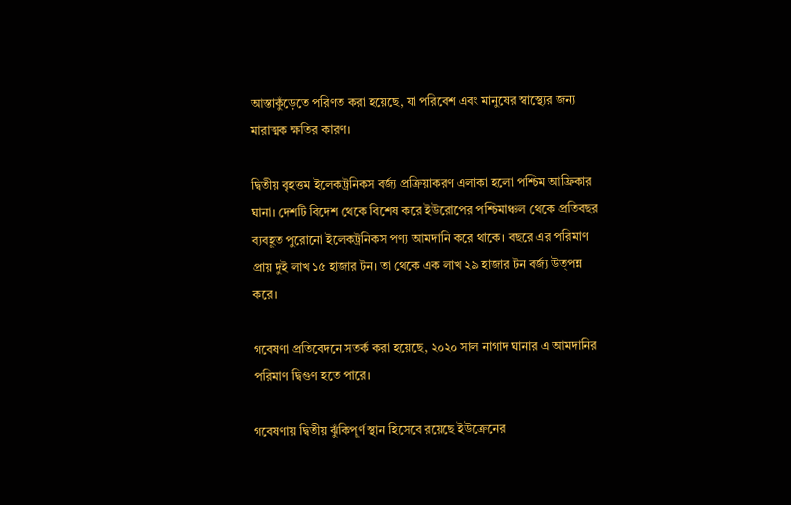আস্তাকুঁড়েতে পরিণত করা হয়েছে, যা পরিবেশ এবং মানুষের স্বাস্থ্যের জন্য মারাত্মক ক্ষতির কারণ।

দ্বিতীয় বৃহত্তম ইলেকট্রনিকস বর্জ্য প্রক্রিয়াকরণ এলাকা হলো পশ্চিম আফ্রিকার ঘানা। দেশটি বিদেশ থেকে বিশেষ করে ইউরোপের পশ্চিমাঞ্চল থেকে প্রতিবছর ব্যবহূত পুরোনো ইলেকট্রনিকস পণ্য আমদানি করে থাকে। বছরে এর পরিমাণ প্রায় দুই লাখ ১৫ হাজার টন। তা থেকে এক লাখ ২৯ হাজার টন বর্জ্য উত্পন্ন করে।

গবেষণা প্রতিবেদনে সতর্ক করা হয়েছে, ২০২০ সাল নাগাদ ঘানার এ আমদানির পরিমাণ দ্বিগুণ হতে পারে।

গবেষণায় দ্বিতীয় ঝুঁকিপূর্ণ স্থান হিসেবে রয়েছে ইউক্রেনের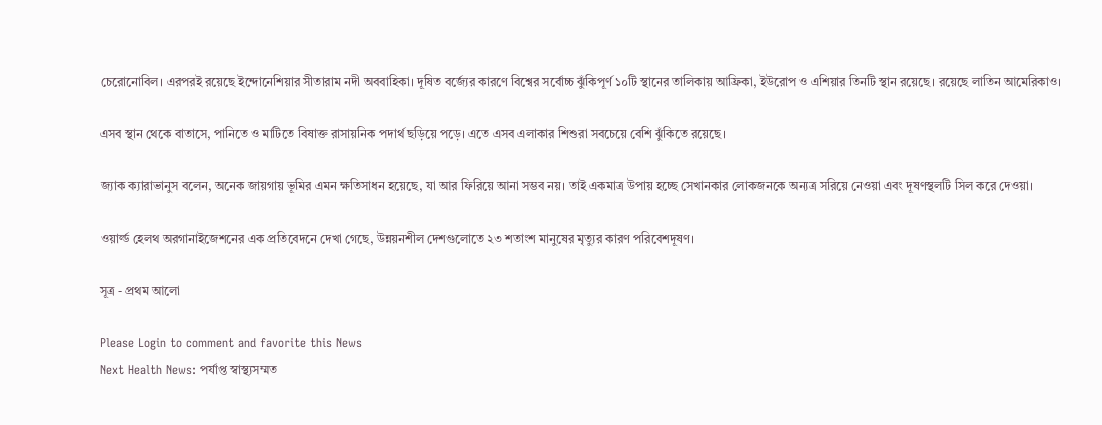চেরোনোবিল। এরপরই রয়েছে ইন্দোনেশিয়ার সীতারাম নদী অববাহিকা। দূষিত বর্জ্যের কারণে বিশ্বের সর্বোচ্চ ঝুঁকিপূর্ণ ১০টি স্থানের তালিকায় আফ্রিকা, ইউরোপ ও এশিয়ার তিনটি স্থান রয়েছে। রয়েছে লাতিন আমেরিকাও।

এসব স্থান থেকে বাতাসে, পানিতে ও মাটিতে বিষাক্ত রাসায়নিক পদার্থ ছড়িয়ে পড়ে। এতে এসব এলাকার শিশুরা সবচেয়ে বেশি ঝুঁকিতে রয়েছে।

জ্যাক ক্যারাভানুস বলেন, অনেক জায়গায় ভূমির এমন ক্ষতিসাধন হয়েছে, যা আর ফিরিয়ে আনা সম্ভব নয়। তাই একমাত্র উপায় হচ্ছে সেখানকার লোকজনকে অন্যত্র সরিয়ে নেওয়া এবং দূষণস্থলটি সিল করে দেওয়া।

ওয়ার্ল্ড হেলথ অরগানাইজেশনের এক প্রতিবেদনে দেখা গেছে, উন্নয়নশীল দেশগুলোতে ২৩ শতাংশ মানুষের মৃত্যুর কারণ পরিবেশদূষণ।

সূত্র - প্রথম আলো

Please Login to comment and favorite this News
Next Health News: পর্যাপ্ত স্বাস্থ্যসম্মত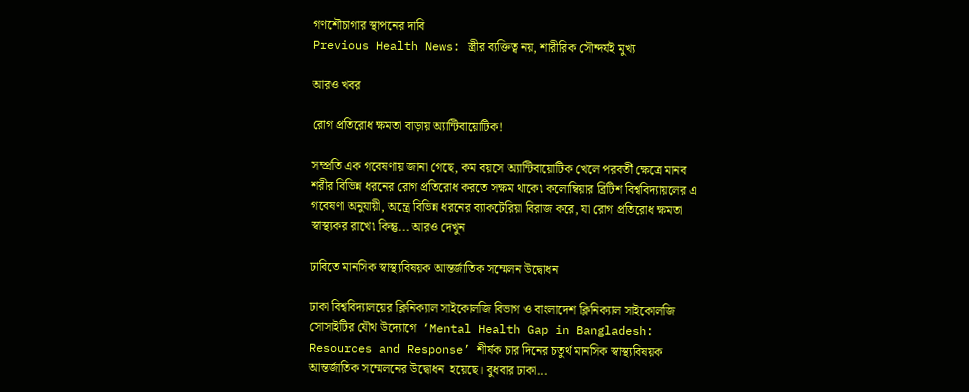গণশৌচাগার স্থাপনের দাবি
Previous Health News: স্ত্রীর ব্যক্তিত্ব নয়, শারীরিক সৌন্দর্যই মুখ্য

আরও খবর

রোগ প্রতিরোধ ক্ষমতা বাড়ায় অ্যান্টিবায়োটিক!

সম্প্রতি এক গবেষণায় জানা গেছে, কম বয়সে অ্যান্টিবায়োটিক খেলে পরবর্তী ক্ষেত্রে মানব শরীর বিভিন্ন ধরনের রোগ প্রতিরোধ করতে সক্ষম থাকে৷ কলোম্বিয়ার ব্রিটিশ বিশ্ববিদ্যায়লের এ গবেষণা অনুযায়ী, অন্ত্রে বিভিন্ন ধরনের ব্যাকটেরিয়া বিরাজ করে, যা রোগ প্রতিরোধ ক্ষমতা স্বাস্থ্যকর রাখে৷ কিন্তু... আরও দেখুন

ঢাবিতে মানসিক স্বাস্থ্যবিষয়ক আন্তর্জাতিক সম্মেলন উদ্বোধন

ঢাকা বিশ্ববিদ্যালয়ের ক্লিনিক্যাল সাইকোলজি বিভাগ ও বাংলাদেশ ক্লিনিক্যাল সাইকোলজি সোসাইটির যৌথ উদ্যোগে  ‘Mental Health Gap in Bangladesh: Resources and Response’ শীর্ষক চার দিনের চতুর্থ মানসিক স্বাস্থ্যবিষয়ক আন্তর্জাতিক সম্মেলনের উদ্বোধন  হয়েছে। বুধবার ঢাকা...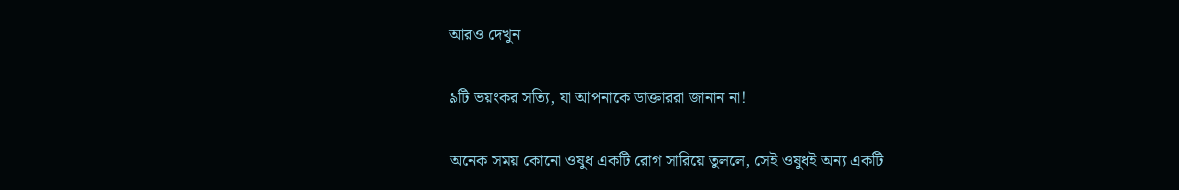আরও দেখুন

৯টি ভয়ংকর সত্যি, যা আপনাকে ডাক্তাররা জানান না!

অনেক সময় কোনো ওষুধ একটি রোগ সারিয়ে তুললে, সেই ওষুধই অন্য একটি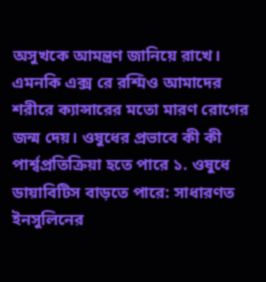অসুখকে আমন্ত্রণ জানিয়ে রাখে। এমনকি এক্স রে রশ্মিও আমাদের শরীরে ক্যান্সারের মতো মারণ রোগের জন্ম দেয়। ওষুধের প্রভাবে কী কী পার্শ্বপ্রতিক্রিয়া হতে পারে ১. ওষুধে ডায়াবিটিস বাড়তে পারে: সাধারণত ইনসুলিনের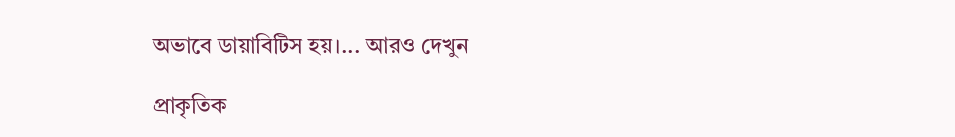অভাবে ডায়াবিটিস হয়।... আরও দেখুন

প্রাকৃতিক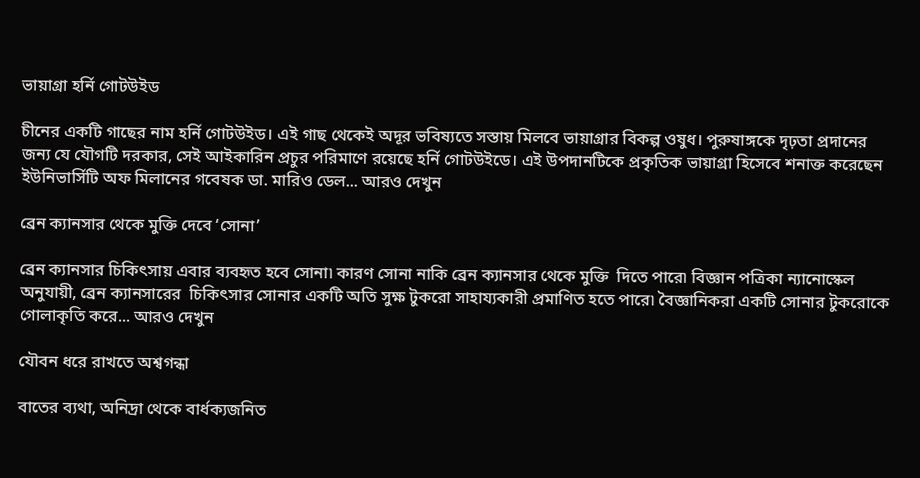ভায়াগ্রা হর্নি গোটউইড

চীনের একটি গাছের নাম হর্নি গোটউইড। এই গাছ থেকেই অদূর ভবিষ্যতে সস্তায় মিলবে ভায়াগ্রার বিকল্প ওষুধ। পুরুষাঙ্গকে দৃঢ়তা প্রদানের জন্য যে যৌগটি দরকার, সেই আইকারিন প্রচুর পরিমাণে রয়েছে হর্নি গোটউইডে। এই উপদানটিকে প্রকৃতিক ভায়াগ্রা হিসেবে শনাক্ত করেছেন ইউনিভার্সিটি অফ মিলানের গবেষক ডা. মারিও ডেল... আরও দেখুন

ব্রেন ক্যানসার থেকে মুক্তি দেবে ‘সোনা’

ব্রেন ক্যানসার চিকিৎসায় এবার ব্যবহৃত হবে সোনা৷ কারণ সোনা নাকি ব্রেন ক্যানসার থেকে মুক্তি  দিতে পারে৷ বিজ্ঞান পত্রিকা ন্যানোস্কেল অনুযায়ী, ব্রেন ক্যানসারের  চিকিৎসার সোনার একটি অতি সুক্ষ টুকরো সাহায্যকারী প্রমাণিত হতে পারে৷ বৈজ্ঞানিকরা একটি সোনার টুকরোকে গোলাকৃতি করে... আরও দেখুন

যৌবন ধরে রাখতে অশ্বগন্ধা

বাতের ব্যথা, অনিদ্রা থেকে বার্ধক্যজনিত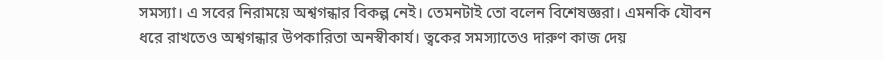সমস্যা। এ সবের নিরাময়ে অশ্বগন্ধার বিকল্প নেই। তেমনটাই তো বলেন বিশেষজ্ঞরা। এমনকি যৌবন ধরে রাখতেও অশ্বগন্ধার উপকারিতা অনস্বীকার্য। ত্বকের সমস্যাতেও দারুণ কাজ দেয়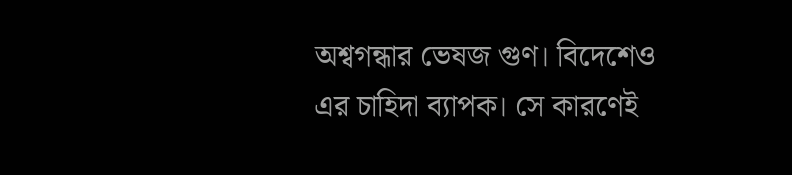অশ্বগন্ধার ভেষজ গুণ। বিদেশেও এর চাহিদা ব্যাপক। সে কারণেই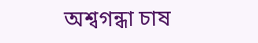অশ্বগন্ধা চাষ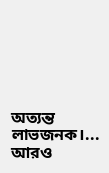অত্যন্ত লাভজনক।... আরও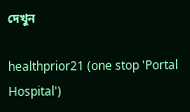দেখুন

healthprior21 (one stop 'Portal Hospital')